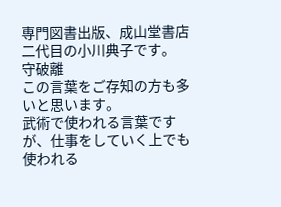専門図書出版、成山堂書店二代目の小川典子です。
守破離
この言葉をご存知の方も多いと思います。
武術で使われる言葉ですが、仕事をしていく上でも使われる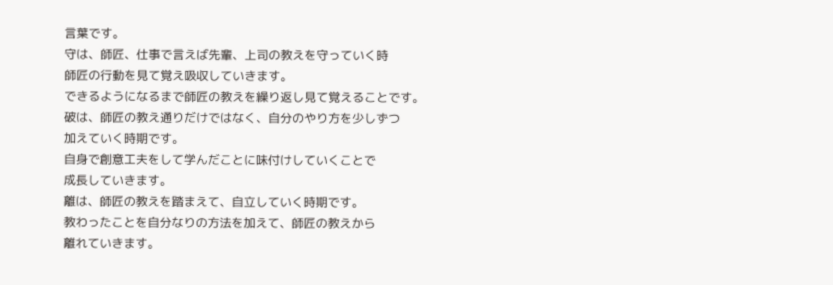言葉です。
守は、師匠、仕事で言えば先輩、上司の教えを守っていく時
師匠の行動を見て覚え吸収していきます。
できるようになるまで師匠の教えを繰り返し見て覚えることです。
破は、師匠の教え通りだけではなく、自分のやり方を少しずつ
加えていく時期です。
自身で創意工夫をして学んだことに味付けしていくことで
成長していきます。
離は、師匠の教えを踏まえて、自立していく時期です。
教わったことを自分なりの方法を加えて、師匠の教えから
離れていきます。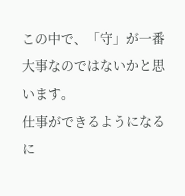この中で、「守」が一番大事なのではないかと思います。
仕事ができるようになるに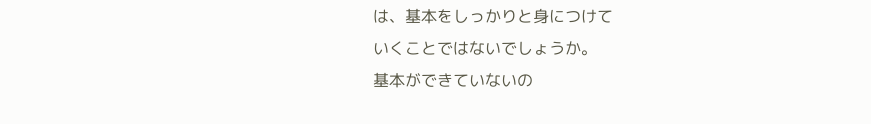は、基本をしっかりと身につけて
いくことではないでしょうか。
基本ができていないの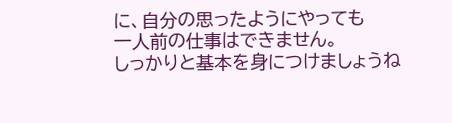に、自分の思ったようにやっても
一人前の仕事はできません。
しっかりと基本を身につけましょうね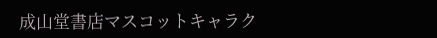成山堂書店マスコットキャラク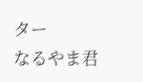ター
なるやま君